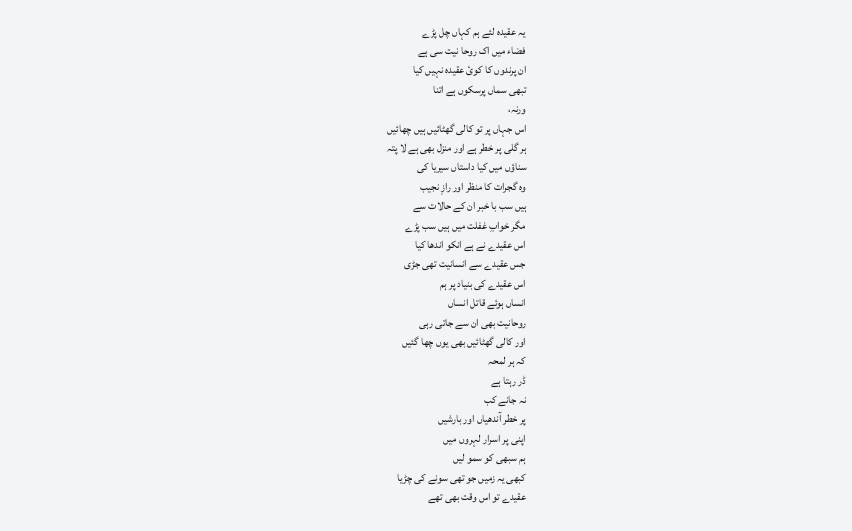یہ عقیدہ لئے ہم کہاں چل پڑے
فضاء میں اک روحا نیت سی ہے
ان پرندوں کا کوئ عقیدہ نہیں کیا
تبھی سماں پرسکوں ہے اتنا
ورنہ،
اس جہاں پر تو کالی گھٹائیں ہیں چھائیں
ہر گلی پر خطر ہے اور منزل بھی ہے لا پتہ
سناؤں میں کیا داستاں سیریا کی
وہ گجرات کا منظر اور رازِ نجیب
ہیں سب با خبر ان کے حالات سے
مگر خوابِ غفلت میں ہیں سب پڑے
اس عقیدے نے ہے انکو اندھا کیا
جس عقیدے سے انسانیت تھی جڑی
اس عقیدے کی بنیاد پر ہم
انساں ہوئے قاتل انساں
روحانیت بھی ان سے جاتی رہی
اور کالی گھٹائیں بھی یوں چھا گئیں
کہ ہر لمحہ
ڈر رہتا ہے
نہ جانے کب
پر خطر آندھیاں اور بارشیں
اپنی پر اسرار لہروں میں
ہم سبھی کو سمو لیں
کبھی یہ زمیں جو تھی سونے کی چڑیا
عقیدے تو اس وقت بھی تھے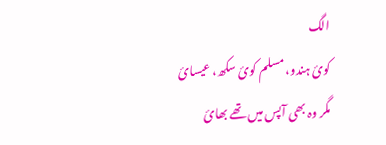الگ
کوئ ہندو، مسلم کوئ سکھ، عیسائ
مگر وہ بھی آپس میں تھے بھائ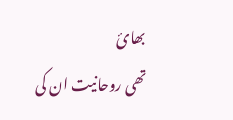بھائ
تھی روحانیت ان کی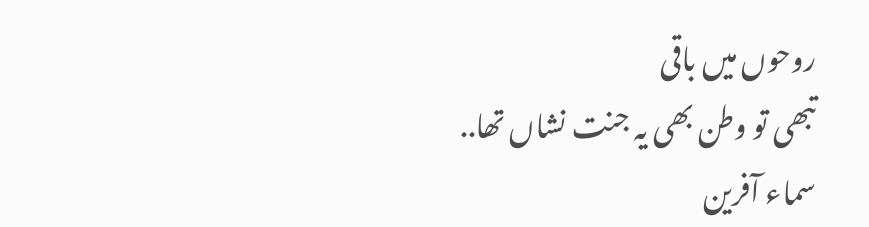روحوں میں باقی
تبھی تو وطن بھی یہ جنت نشاں تھا..
سماء آفرین